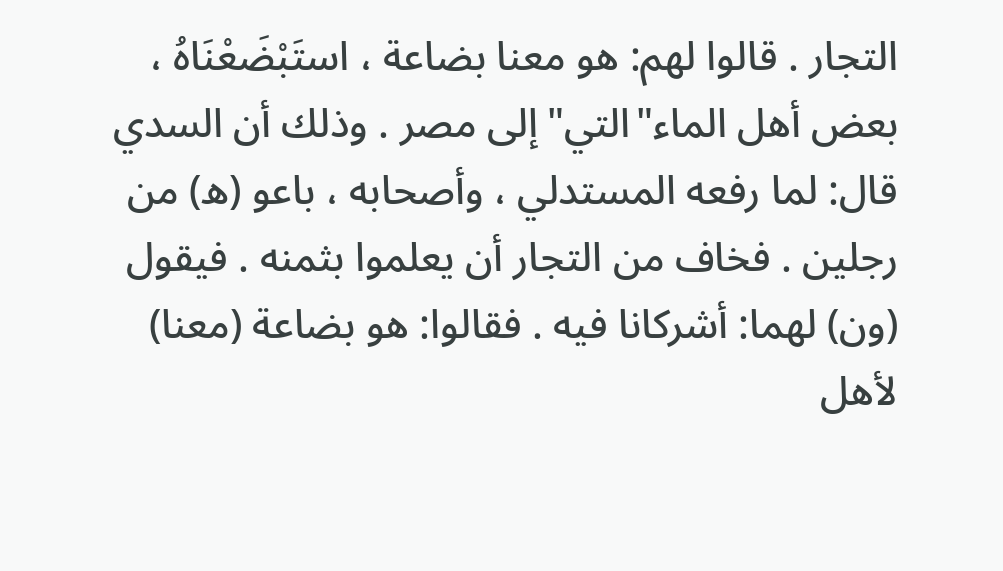التجار . قالوا لهم: هو معنا بضاعة ، استَبْضَعْنَاهُ ، بعض أهل الماء"التي"إلى مصر . وذلك أن السدي قال: لما رفعه المستدلي ، وأصحابه ، باعو (ه) من رجلين . فخاف من التجار أن يعلموا بثمنه . فيقول (ون) لهما: أشركانا فيه . فقالوا: هو بضاعة (معنا) لأهل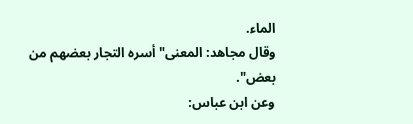الماء.
وقال مجاهد: المعنى"أسره التجار بعضهم من بعض".
وعن ابن عباس: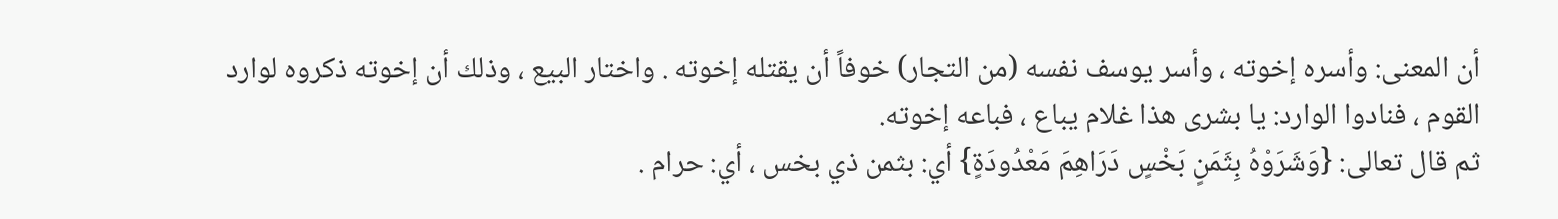أن المعنى: وأسره إخوته ، وأسر يوسف نفسه (من التجار) خوفاً أن يقتله إخوته . واختار البيع ، وذلك أن إخوته ذكروه لوارد
القوم ، فنادوا الوارد: يا بشرى هذا غلام يباع ، فباعه إخوته.
ثم قال تعالى: {وَشَرَوْهُ بِثَمَنٍ بَخْسٍ دَرَاهِمَ مَعْدُودَةٍ} أي: بثمن ذي بخس ، أي: حرام .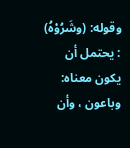وقوله: (وشَرُوْهُ) : يحتمل أن يكون معناه: وباعون ، وأن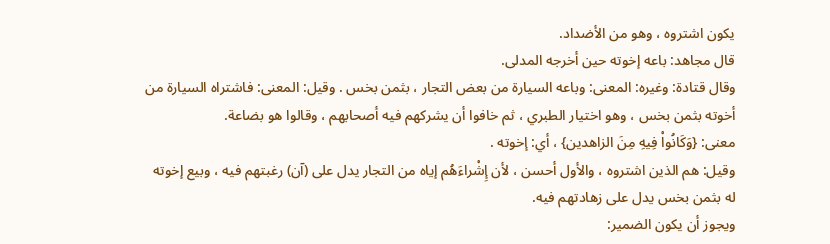يكون اشتروه ، وهو من الأضداد.
قال مجاهد: باعه إخوته حين أخرجه المدلى.
وقال قتادة: وغيره: المعنى: وباعه السيارة من بعض التجار ، بثمن بخس . وقيل: المعنى: فاشتراه السيارة من أخوته بثمن بخس ، وهو اختيار الطبري ، ثم خافوا أن يشركهم فيه أصحابهم ، وقالوا هو بضاعة.
معنى: {وَكَانُواْ فِيهِ مِنَ الزاهدين} ، أي: إخوته .
وقيل: هم الذين اشتروه ، والأول أحسن ، لأن إِشْراءَهُم إياه من التجار يدل على (آن) رغبتهم فيه ، وبيع إخوته له بثمن بخس يدل على زهادتهم فيه.
ويجوز أن يكون الضمير: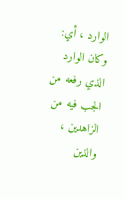الوارد ، أي: وكان الوارد الذي رفعه من الجب فيه من الزاهدين ، والذين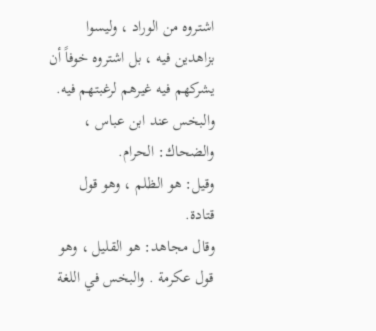اشتروه من الوراد ، وليسوا بزاهدين فيه ، بل اشتروه خوفاً أن يشركهم فيه غيرهم لرغبتهم فيه.
والبخس عند ابن عباس ، والضحاك: الحرام.
وقيل: هو الظلم ، وهو قول قتادة.
وقال مجاهد: هو القليل ، وهو قول عكرمة . والبخس في اللغة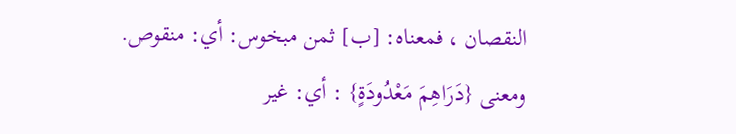النقصان ، فمعناه: [ب] ثمن مبخوس: أي: منقوص.
ومعنى {دَرَاهِمَ مَعْدُودَةٍ} : أي: غير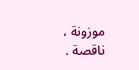موزونة ، ناقصة .